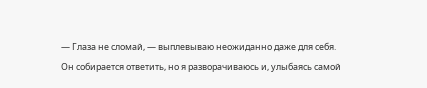— Глаза не сломай, — выплевываю неожиданно даже для себя.
Он собирается ответить, но я разворачиваюсь и, улыбаясь самой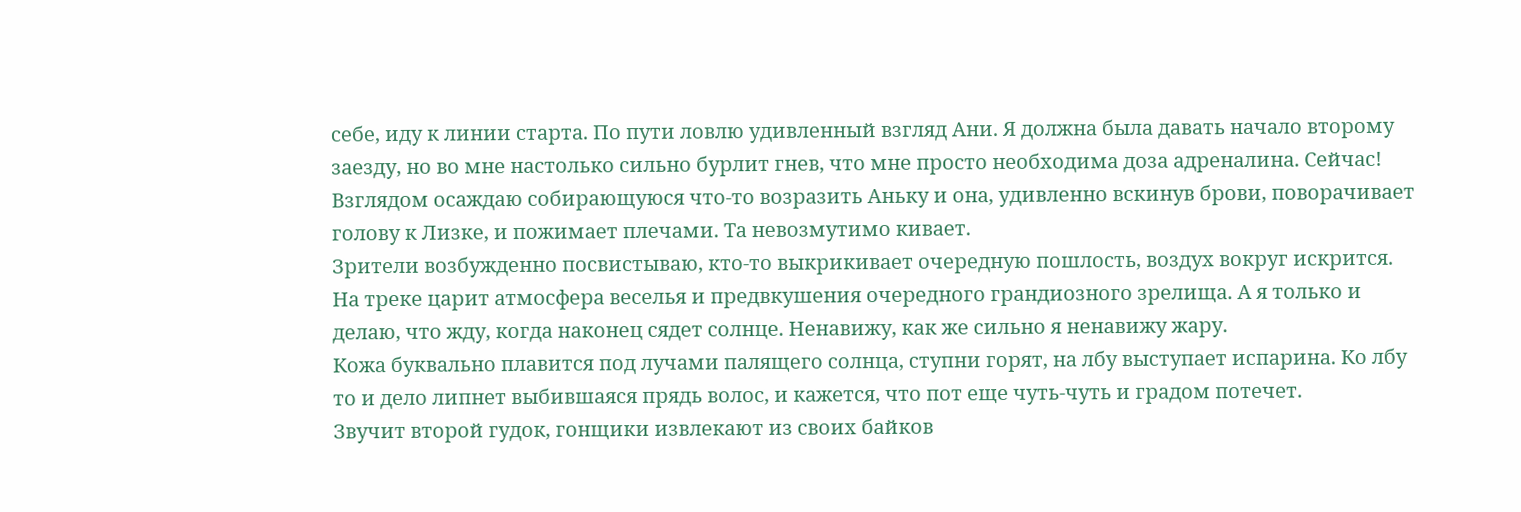себе, иду к линии старта. По пути ловлю удивленный взгляд Ани. Я должна была давать начало второму заезду, но во мне настолько сильно бурлит гнев, что мне просто необходима доза адреналина. Сейчас!
Взглядом осаждаю собирающуюся что-то возразить Аньку и она, удивленно вскинув брови, поворачивает голову к Лизке, и пожимает плечами. Та невозмутимо кивает.
Зрители возбужденно посвистываю, кто-то выкрикивает очередную пошлость, воздух вокруг искрится. На треке царит атмосфера веселья и предвкушения очередного грандиозного зрелища. А я только и делаю, что жду, когда наконец сядет солнце. Ненавижу, как же сильно я ненавижу жару.
Кожа буквально плавится под лучами палящего солнца, ступни горят, на лбу выступает испарина. Ко лбу то и дело липнет выбившаяся прядь волос, и кажется, что пот еще чуть-чуть и градом потечет.
Звучит второй гудок, гонщики извлекают из своих байков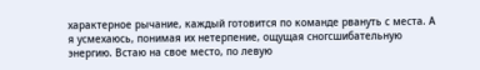характерное рычание, каждый готовится по команде рвануть с места. А я усмехаюсь, понимая их нетерпение, ощущая сногсшибательную энергию. Встаю на свое место, по левую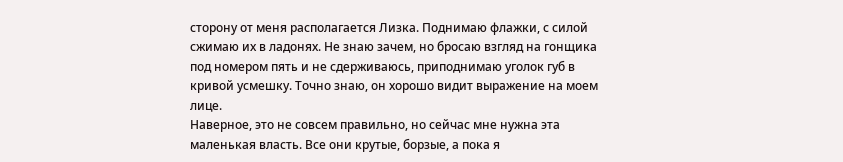сторону от меня располагается Лизка. Поднимаю флажки, с силой сжимаю их в ладонях. Не знаю зачем, но бросаю взгляд на гонщика под номером пять и не сдерживаюсь, приподнимаю уголок губ в кривой усмешку. Точно знаю, он хорошо видит выражение на моем лице.
Наверное, это не совсем правильно, но сейчас мне нужна эта маленькая власть. Все они крутые, борзые, а пока я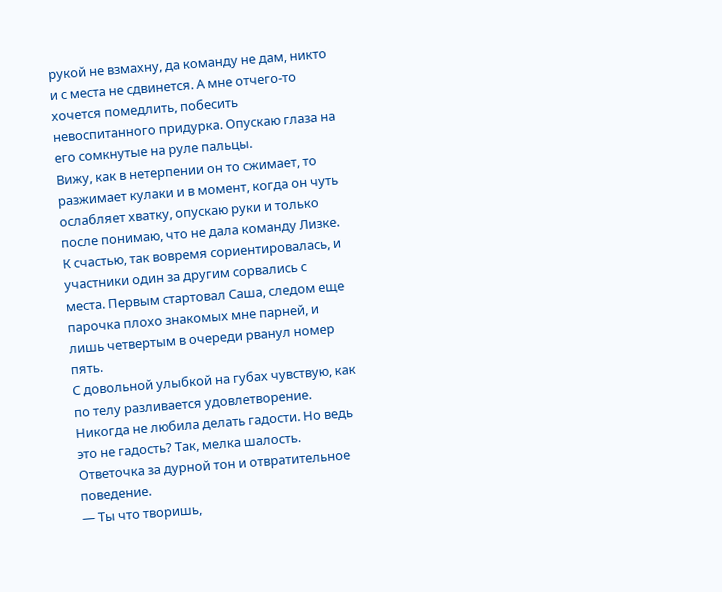рукой не взмахну, да команду не дам, никто и с места не сдвинется. А мне отчего-то хочется помедлить, побесить невоспитанного придурка. Опускаю глаза на его сомкнутые на руле пальцы.
Вижу, как в нетерпении он то сжимает, то разжимает кулаки и в момент, когда он чуть ослабляет хватку, опускаю руки и только после понимаю, что не дала команду Лизке. К счастью, так вовремя сориентировалась, и участники один за другим сорвались с места. Первым стартовал Саша, следом еще парочка плохо знакомых мне парней, и лишь четвертым в очереди рванул номер пять.
С довольной улыбкой на губах чувствую, как по телу разливается удовлетворение. Никогда не любила делать гадости. Но ведь это не гадость? Так, мелка шалость. Ответочка за дурной тон и отвратительное поведение.
— Ты что творишь,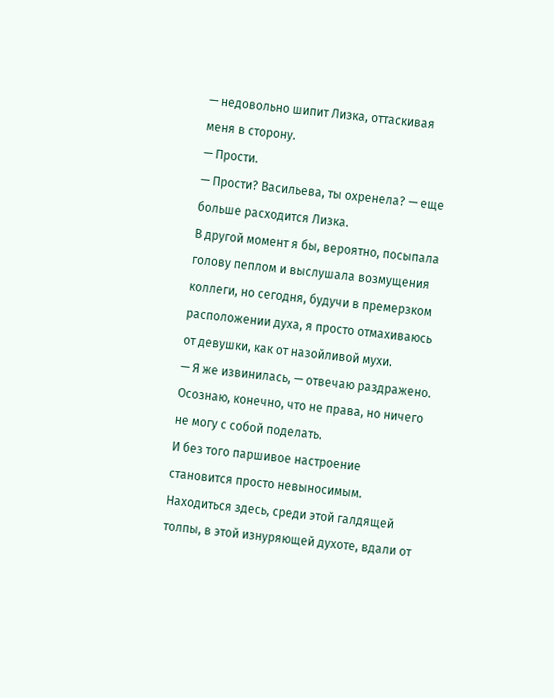— недовольно шипит Лизка, оттаскивая меня в сторону.
— Прости.
— Прости? Васильева, ты охренела? — еще больше расходится Лизка.
В другой момент я бы, вероятно, посыпала голову пеплом и выслушала возмущения коллеги, но сегодня, будучи в премерзком расположении духа, я просто отмахиваюсь от девушки, как от назойливой мухи.
— Я же извинилась, — отвечаю раздражено. Осознаю, конечно, что не права, но ничего не могу с собой поделать.
И без того паршивое настроение становится просто невыносимым. Находиться здесь, среди этой галдящей толпы, в этой изнуряющей духоте, вдали от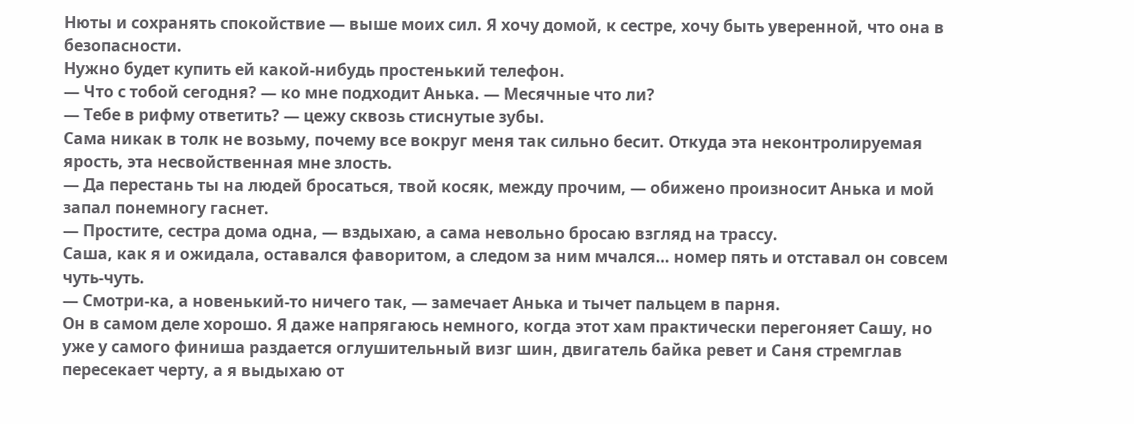Нюты и сохранять спокойствие — выше моих сил. Я хочу домой, к сестре, хочу быть уверенной, что она в безопасности.
Нужно будет купить ей какой-нибудь простенький телефон.
— Что с тобой сегодня? — ко мне подходит Анька. — Месячные что ли?
— Тебе в рифму ответить? — цежу сквозь стиснутые зубы.
Сама никак в толк не возьму, почему все вокруг меня так сильно бесит. Откуда эта неконтролируемая ярость, эта несвойственная мне злость.
— Да перестань ты на людей бросаться, твой косяк, между прочим, — обижено произносит Анька и мой запал понемногу гаснет.
— Простите, сестра дома одна, — вздыхаю, а сама невольно бросаю взгляд на трассу.
Саша, как я и ожидала, оставался фаворитом, а следом за ним мчался… номер пять и отставал он совсем чуть-чуть.
— Смотри-ка, а новенький-то ничего так, — замечает Анька и тычет пальцем в парня.
Он в самом деле хорошо. Я даже напрягаюсь немного, когда этот хам практически перегоняет Сашу, но уже у самого финиша раздается оглушительный визг шин, двигатель байка ревет и Саня стремглав пересекает черту, а я выдыхаю от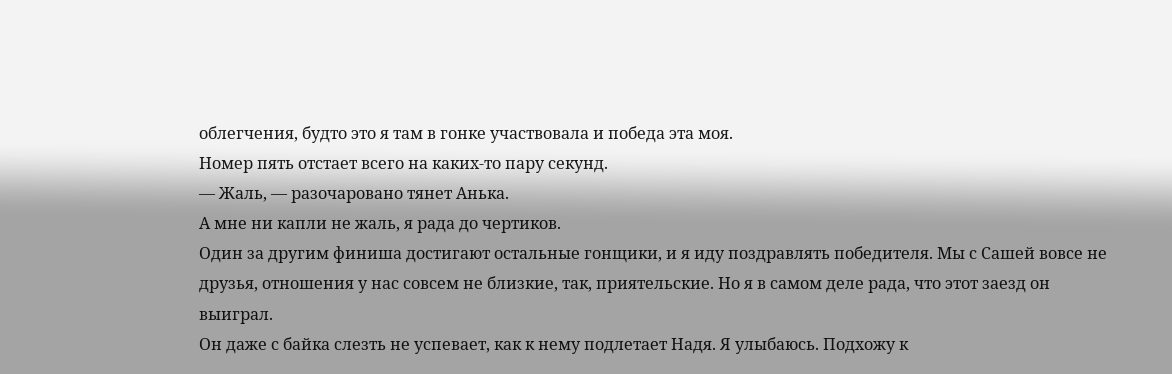облегчения, будто это я там в гонке участвовала и победа эта моя.
Номер пять отстает всего на каких-то пару секунд.
— Жаль, — разочаровано тянет Анька.
А мне ни капли не жаль, я рада до чертиков.
Один за другим финиша достигают остальные гонщики, и я иду поздравлять победителя. Мы с Сашей вовсе не друзья, отношения у нас совсем не близкие, так, приятельские. Но я в самом деле рада, что этот заезд он выиграл.
Он даже с байка слезть не успевает, как к нему подлетает Надя. Я улыбаюсь. Подхожу к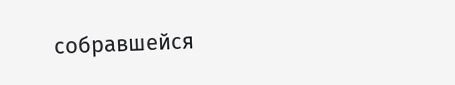собравшейся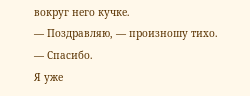вокруг него кучке.
— Поздравляю, — произношу тихо.
— Спасибо.
Я уже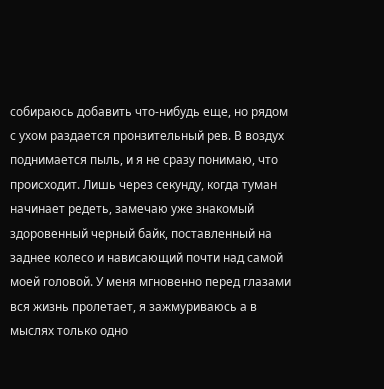собираюсь добавить что-нибудь еще, но рядом с ухом раздается пронзительный рев. В воздух поднимается пыль, и я не сразу понимаю, что происходит. Лишь через секунду, когда туман начинает редеть, замечаю уже знакомый здоровенный черный байк, поставленный на заднее колесо и нависающий почти над самой моей головой. У меня мгновенно перед глазами вся жизнь пролетает, я зажмуриваюсь а в мыслях только одно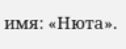имя: «Нюта».